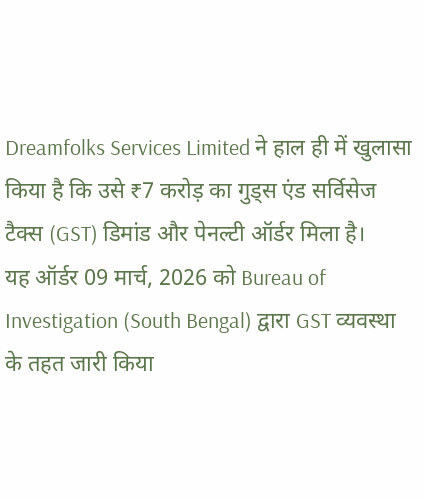Dreamfolks Services Limited ने हाल ही में खुलासा किया है कि उसे ₹7 करोड़ का गुड्स एंड सर्विसेज टैक्स (GST) डिमांड और पेनल्टी ऑर्डर मिला है।
यह ऑर्डर 09 मार्च, 2026 को Bureau of Investigation (South Bengal) द्वारा GST व्यवस्था के तहत जारी किया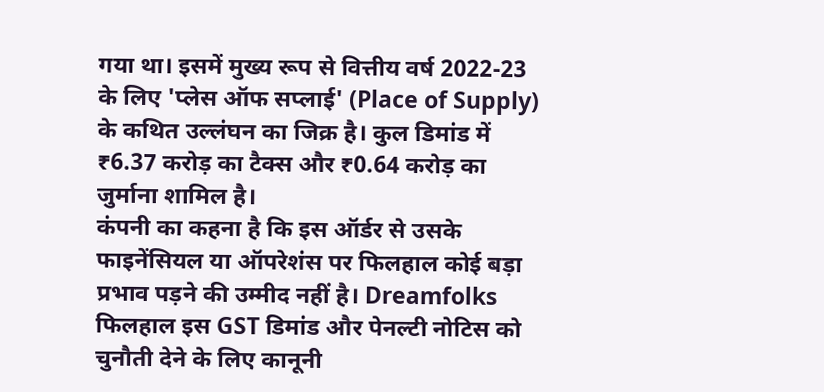गया था। इसमें मुख्य रूप से वित्तीय वर्ष 2022-23 के लिए 'प्लेस ऑफ सप्लाई' (Place of Supply) के कथित उल्लंघन का जिक्र है। कुल डिमांड में ₹6.37 करोड़ का टैक्स और ₹0.64 करोड़ का जुर्माना शामिल है।
कंपनी का कहना है कि इस ऑर्डर से उसके फाइनेंसियल या ऑपरेशंस पर फिलहाल कोई बड़ा प्रभाव पड़ने की उम्मीद नहीं है। Dreamfolks फिलहाल इस GST डिमांड और पेनल्टी नोटिस को चुनौती देने के लिए कानूनी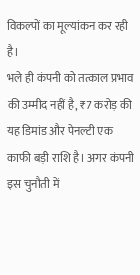विकल्पों का मूल्यांकन कर रही है।
भले ही कंपनी को तत्काल प्रभाव की उम्मीद नहीं है, ₹7 करोड़ की यह डिमांड और पेनल्टी एक काफी बड़ी राशि है। अगर कंपनी इस चुनौती में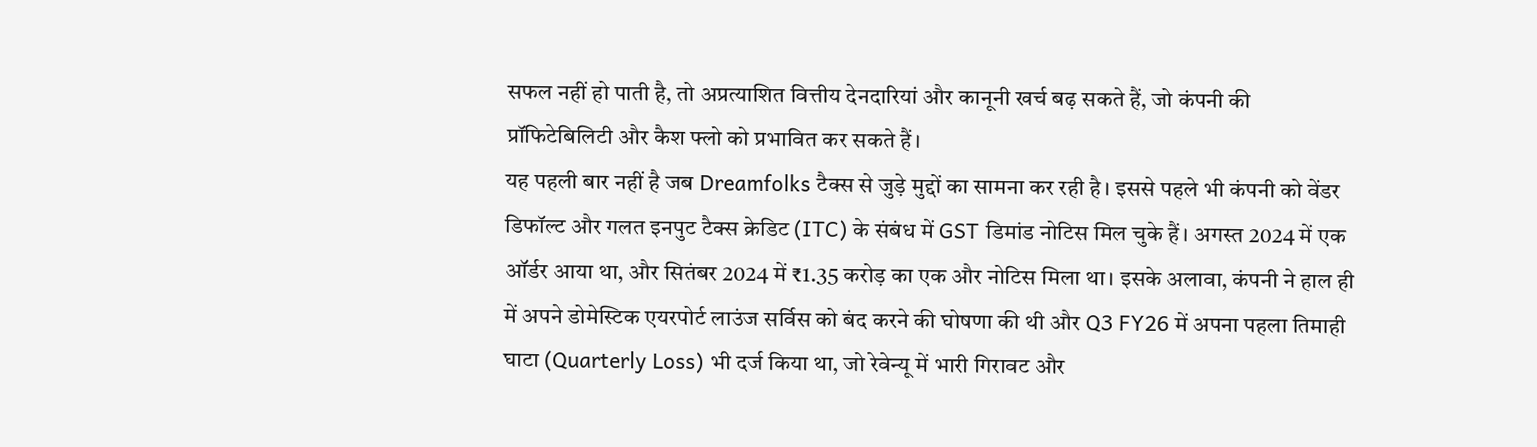सफल नहीं हो पाती है, तो अप्रत्याशित वित्तीय देनदारियां और कानूनी खर्च बढ़ सकते हैं, जो कंपनी की प्रॉफिटेबिलिटी और कैश फ्लो को प्रभावित कर सकते हैं।
यह पहली बार नहीं है जब Dreamfolks टैक्स से जुड़े मुद्दों का सामना कर रही है। इससे पहले भी कंपनी को वेंडर डिफॉल्ट और गलत इनपुट टैक्स क्रेडिट (ITC) के संबंध में GST डिमांड नोटिस मिल चुके हैं। अगस्त 2024 में एक ऑर्डर आया था, और सितंबर 2024 में ₹1.35 करोड़ का एक और नोटिस मिला था। इसके अलावा, कंपनी ने हाल ही में अपने डोमेस्टिक एयरपोर्ट लाउंज सर्विस को बंद करने की घोषणा की थी और Q3 FY26 में अपना पहला तिमाही घाटा (Quarterly Loss) भी दर्ज किया था, जो रेवेन्यू में भारी गिरावट और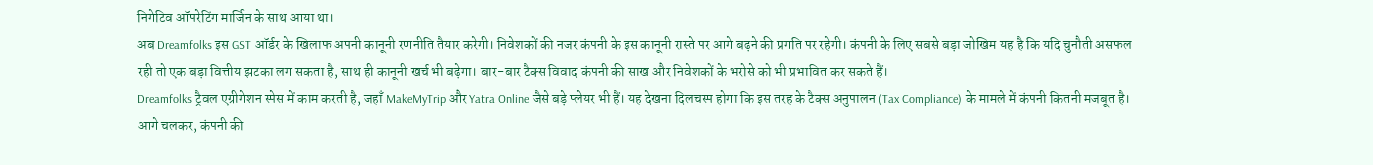निगेटिव ऑपरेटिंग मार्जिन के साथ आया था।
अब Dreamfolks इस GST ऑर्डर के खिलाफ अपनी कानूनी रणनीति तैयार करेगी। निवेशकों की नजर कंपनी के इस कानूनी रास्ते पर आगे बढ़ने की प्रगति पर रहेगी। कंपनी के लिए सबसे बड़ा जोखिम यह है कि यदि चुनौती असफल रही तो एक बड़ा वित्तीय झटका लग सकता है, साथ ही कानूनी खर्च भी बढ़ेगा। बार-बार टैक्स विवाद कंपनी की साख और निवेशकों के भरोसे को भी प्रभावित कर सकते हैं।
Dreamfolks ट्रैवल एग्रीगेशन स्पेस में काम करती है, जहाँ MakeMyTrip और Yatra Online जैसे बड़े प्लेयर भी हैं। यह देखना दिलचस्प होगा कि इस तरह के टैक्स अनुपालन (Tax Compliance) के मामले में कंपनी कितनी मजबूत है।
आगे चलकर, कंपनी की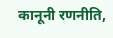कानूनी रणनीति,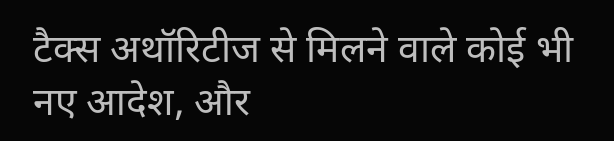टैक्स अथॉरिटीज से मिलने वाले कोई भी नए आदेश, और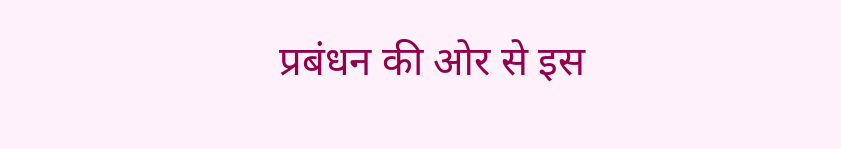प्रबंधन की ओर से इस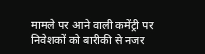मामले पर आने वाली कमेंट्री पर निवेशकों को बारीकी से नजर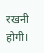रखनी होगी।